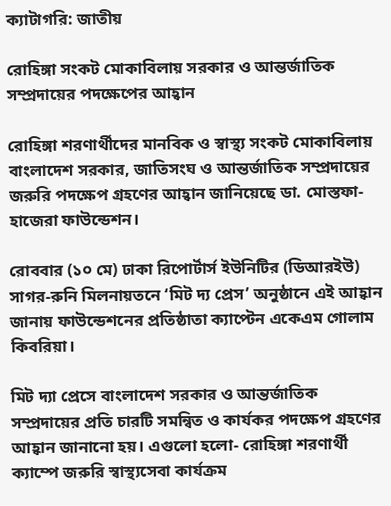ক্যাটাগরি: জাতীয়

রোহিঙ্গা সংকট মোকাবিলায় সরকার ও আন্তর্জাতিক সম্প্রদায়ের পদক্ষেপের আহ্বান

রোহিঙ্গা শরণার্থীদের মানবিক ও স্বাস্থ্য সংকট মোকাবিলায় বাংলাদেশ সরকার, জাতিসংঘ ও আন্তর্জাতিক সম্প্রদায়ের জরুরি পদক্ষেপ গ্রহণের আহ্বান জানিয়েছে ডা. মোস্তফা-হাজেরা ফাউন্ডেশন।

রোববার (১০ মে) ঢাকা রিপোর্টার্স ইউনিটির (ডিআরইউ) সাগর-রুনি মিলনায়তনে ‘মিট দ্য প্রেস’ অনুষ্ঠানে এই আহ্বান জানায় ফাউন্ডেশনের প্রতিষ্ঠাতা ক্যাপ্টেন একেএম গোলাম কিবরিয়া।

মিট দ্যা প্রেসে বাংলাদেশ সরকার ও আন্তর্জাতিক সম্প্রদায়ের প্রতি চারটি সমন্বিত ও কার্যকর পদক্ষেপ গ্রহণের আহ্বান জানানো হয়। এগুলো হলো- রোহিঙ্গা শরণার্থী ক্যাম্পে জরুরি স্বাস্থ্যসেবা কার্যক্রম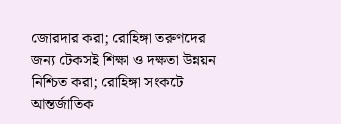জোরদার করা; রোহিঙ্গা তরুণদের জন্য টেকসই শিক্ষা ও দক্ষতা উন্নয়ন নিশ্চিত করা; রোহিঙ্গা সংকটে আন্তর্জাতিক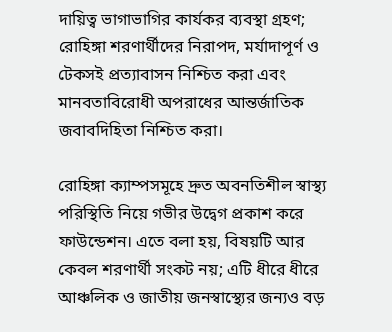দায়িত্ব ভাগাভাগির কার্যকর ব্যবস্থা গ্রহণ; রোহিঙ্গা শরণার্থীদের নিরাপদ, মর্যাদাপূর্ণ ও টেকসই প্রত্যাবাসন নিশ্চিত করা এবং মানবতাবিরোধী অপরাধের আন্তর্জাতিক জবাবদিহিতা নিশ্চিত করা।

রোহিঙ্গা ক্যাম্পসমূহে দ্রুত অবনতিশীল স্বাস্থ্য পরিস্থিতি নিয়ে গভীর উদ্বেগ প্রকাশ করে ফাউন্ডেশন। এতে বলা হয়, বিষয়টি আর কেবল শরণার্থী সংকট নয়; এটি ধীরে ধীরে আঞ্চলিক ও জাতীয় জনস্বাস্থ্যের জন্যও বড়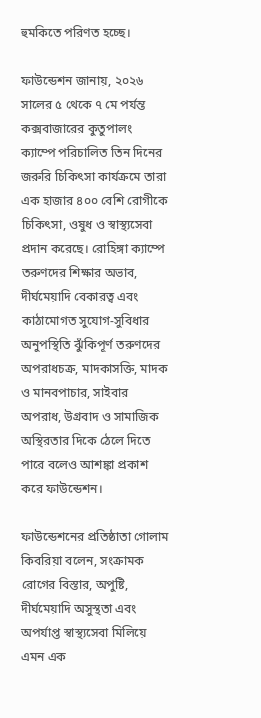হুমকিতে পরিণত হচ্ছে।

ফাউন্ডেশন জানায়, ২০২৬ সালের ৫ থেকে ৭ মে পর্যন্ত কক্সবাজারের কুতুপালং ক্যাম্পে পরিচালিত তিন দিনের জরুরি চিকিৎসা কার্যক্রমে তারা এক হাজার ৪০০ বেশি রোগীকে চিকিৎসা, ওষুধ ও স্বাস্থ্যসেবা প্রদান করেছে। রোহিঙ্গা ক্যাম্পে তরুণদের শিক্ষার অভাব, দীর্ঘমেয়াদি বেকারত্ব এবং কাঠামোগত সুযোগ-সুবিধার অনুপস্থিতি ঝুঁকিপূর্ণ তরুণদের অপরাধচক্র, মাদকাসক্তি, মাদক ও মানবপাচার, সাইবার অপরাধ, উগ্রবাদ ও সামাজিক অস্থিরতার দিকে ঠেলে দিতে পারে বলেও আশঙ্কা প্রকাশ করে ফাউন্ডেশন।

ফাউন্ডেশনের প্রতিষ্ঠাতা গোলাম কিবরিয়া বলেন, সংক্রামক রোগের বিস্তার, অপুষ্টি, দীর্ঘমেয়াদি অসুস্থতা এবং অপর্যাপ্ত স্বাস্থ্যসেবা মিলিয়ে এমন এক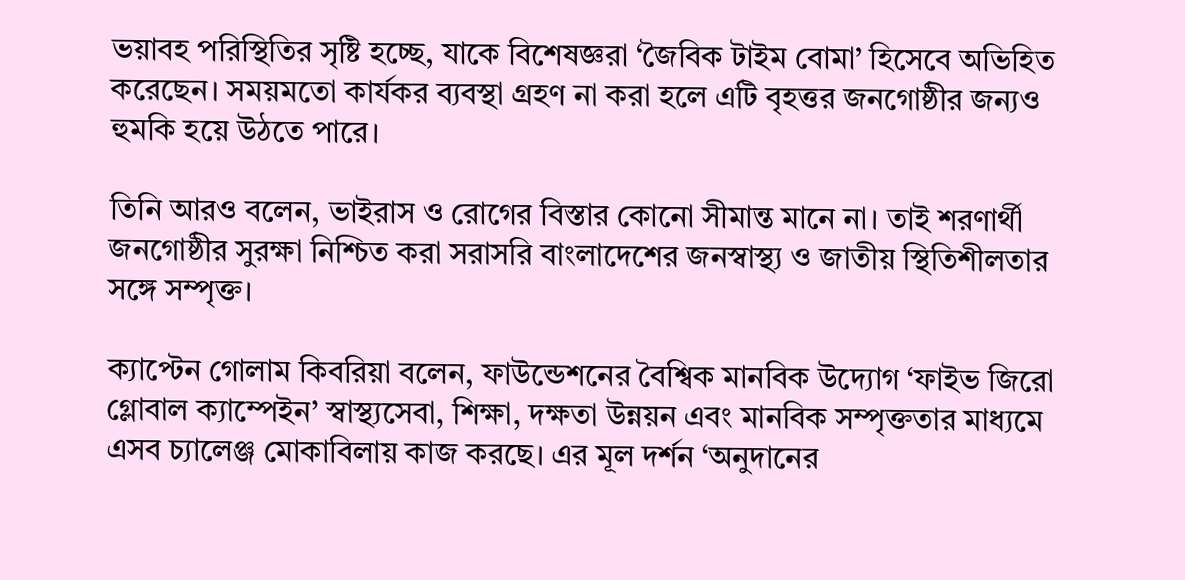ভয়াবহ পরিস্থিতির সৃষ্টি হচ্ছে, যাকে বিশেষজ্ঞরা ‘জৈবিক টাইম বোমা’ হিসেবে অভিহিত করেছেন। সময়মতো কার্যকর ব্যবস্থা গ্রহণ না করা হলে এটি বৃহত্তর জনগোষ্ঠীর জন্যও হুমকি হয়ে উঠতে পারে।

তিনি আরও বলেন, ভাইরাস ও রোগের বিস্তার কোনো সীমান্ত মানে না। তাই শরণার্থী জনগোষ্ঠীর সুরক্ষা নিশ্চিত করা সরাসরি বাংলাদেশের জনস্বাস্থ্য ও জাতীয় স্থিতিশীলতার সঙ্গে সম্পৃক্ত।

ক্যাপ্টেন গোলাম কিবরিয়া বলেন, ফাউন্ডেশনের বৈশ্বিক মানবিক উদ্যোগ ‘ফাইভ জিরো গ্লোবাল ক্যাম্পেইন’ স্বাস্থ্যসেবা, শিক্ষা, দক্ষতা উন্নয়ন এবং মানবিক সম্পৃক্ততার মাধ্যমে এসব চ্যালেঞ্জ মোকাবিলায় কাজ করছে। এর মূল দর্শন ‘অনুদানের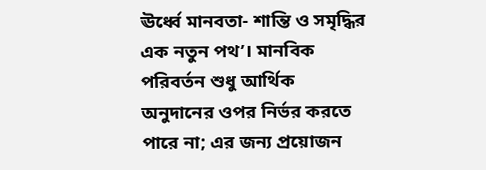ঊর্ধ্বে মানবতা- শান্তি ও সমৃদ্ধির এক নতুন পথ’। মানবিক পরিবর্তন শুধু আর্থিক অনুদানের ওপর নির্ভর করতে পারে না; এর জন্য প্রয়োজন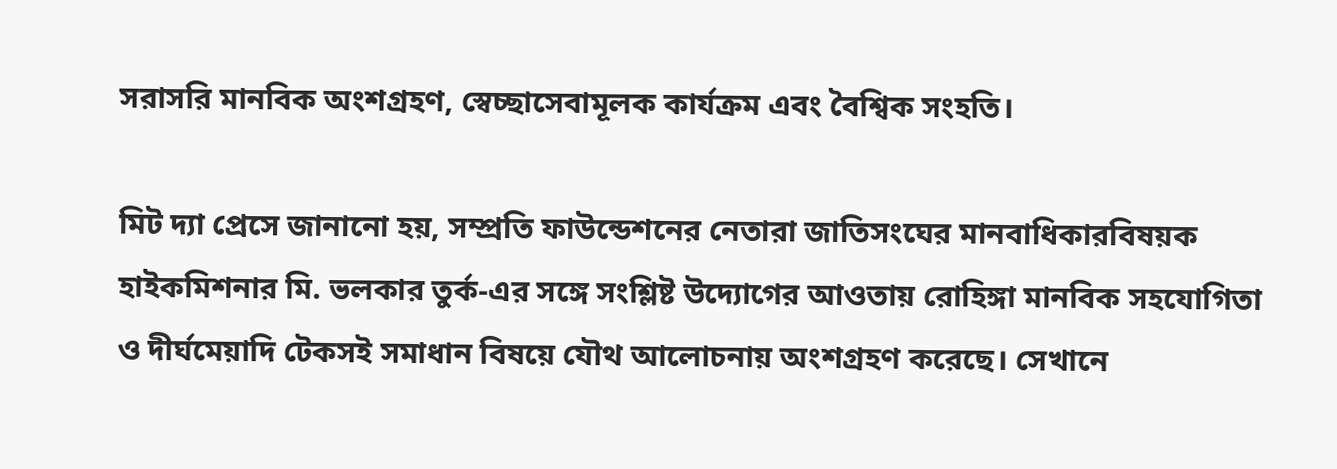সরাসরি মানবিক অংশগ্রহণ, স্বেচ্ছাসেবামূলক কার্যক্রম এবং বৈশ্বিক সংহতি।

মিট দ্যা প্রেসে জানানো হয়, সম্প্রতি ফাউন্ডেশনের নেতারা জাতিসংঘের মানবাধিকারবিষয়ক হাইকমিশনার মি. ভলকার তুর্ক-এর সঙ্গে সংশ্লিষ্ট উদ্যোগের আওতায় রোহিঙ্গা মানবিক সহযোগিতা ও দীর্ঘমেয়াদি টেকসই সমাধান বিষয়ে যৌথ আলোচনায় অংশগ্রহণ করেছে। সেখানে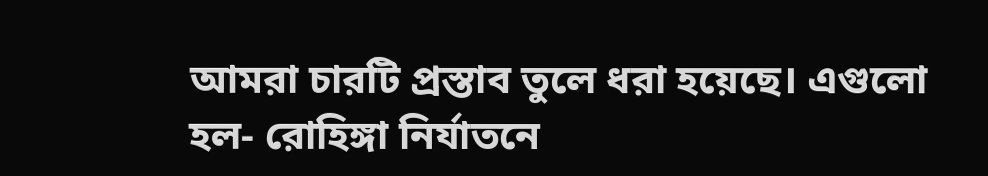আমরা চারটি প্রস্তাব তুলে ধরা হয়েছে। এগুলো হল- রোহিঙ্গা নির্যাতনে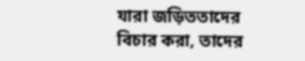যারা জড়িততাদের বিচার করা, তাদের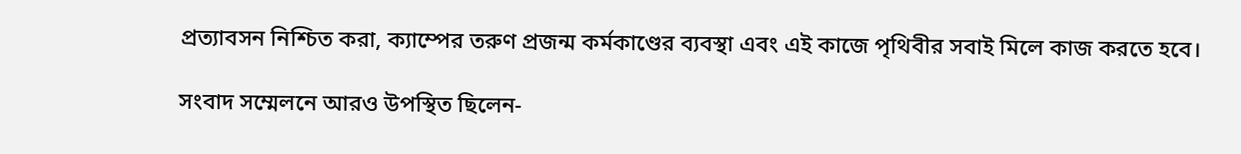প্রত্যাবসন নিশ্চিত করা, ক্যাম্পের তরুণ প্রজন্ম কর্মকাণ্ডের ব্যবস্থা এবং এই কাজে পৃথিবীর সবাই মিলে কাজ করতে হবে।

সংবাদ সম্মেলনে আরও উপস্থিত ছিলেন-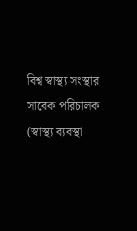বিশ্ব স্বাস্থ্য সংস্থার সাবেক পরিচালক (স্বাস্থ্য ব্যবস্থা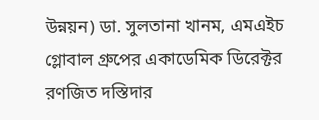উন্নয়ন) ডা. সুলতানা খানম, এমএইচ গ্লোবাল গ্রুপের একাডেমিক ডিরেক্টর রণজিত দস্তিদার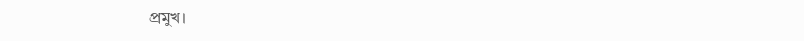প্রমুখ।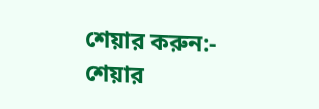শেয়ার করুন:-
শেয়ার